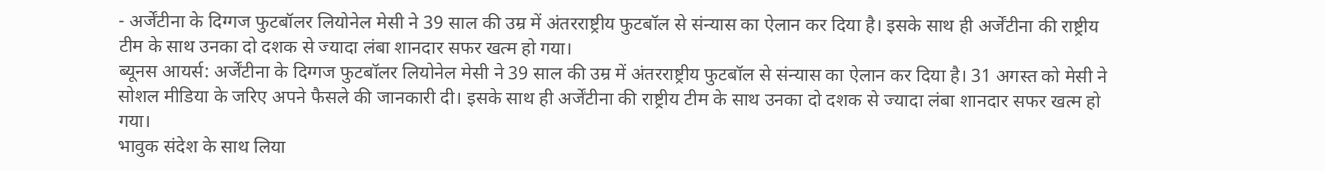- अर्जेंटीना के दिग्गज फुटबॉलर लियोनेल मेसी ने 39 साल की उम्र में अंतरराष्ट्रीय फुटबॉल से संन्यास का ऐलान कर दिया है। इसके साथ ही अर्जेंटीना की राष्ट्रीय टीम के साथ उनका दो दशक से ज्यादा लंबा शानदार सफर खत्म हो गया।
ब्यूनस आयर्स: अर्जेंटीना के दिग्गज फुटबॉलर लियोनेल मेसी ने 39 साल की उम्र में अंतरराष्ट्रीय फुटबॉल से संन्यास का ऐलान कर दिया है। 31 अगस्त को मेसी ने सोशल मीडिया के जरिए अपने फैसले की जानकारी दी। इसके साथ ही अर्जेंटीना की राष्ट्रीय टीम के साथ उनका दो दशक से ज्यादा लंबा शानदार सफर खत्म हो गया।
भावुक संदेश के साथ लिया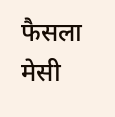फैसला
मेसी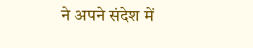ने अपने संदेश में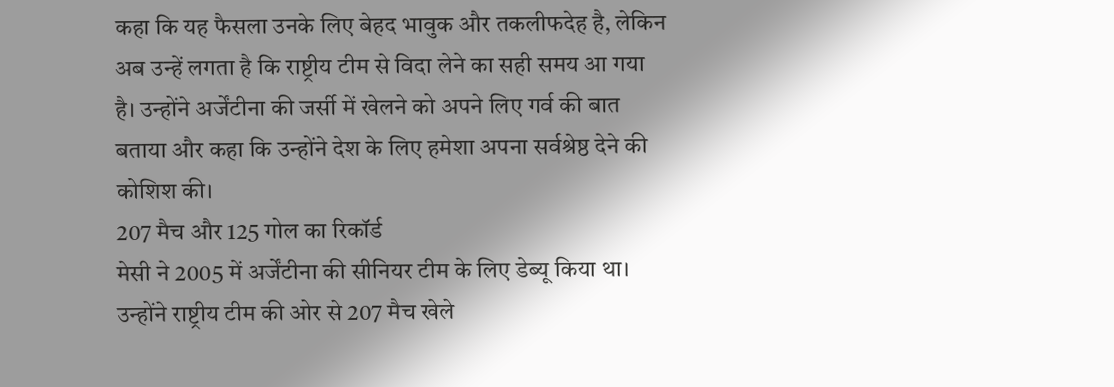कहा कि यह फैसला उनके लिए बेहद भावुक और तकलीफदेह है, लेकिन अब उन्हें लगता है कि राष्ट्रीय टीम से विदा लेने का सही समय आ गया है। उन्होंने अर्जेंटीना की जर्सी में खेलने को अपने लिए गर्व की बात बताया और कहा कि उन्होंने देश के लिए हमेशा अपना सर्वश्रेष्ठ देने की कोशिश की।
207 मैच और 125 गोल का रिकॉर्ड
मेसी ने 2005 में अर्जेंटीना की सीनियर टीम के लिए डेब्यू किया था। उन्होंने राष्ट्रीय टीम की ओर से 207 मैच खेले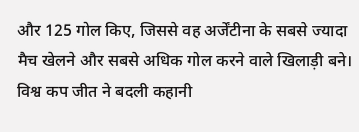और 125 गोल किए, जिससे वह अर्जेंटीना के सबसे ज्यादा मैच खेलने और सबसे अधिक गोल करने वाले खिलाड़ी बने।
विश्व कप जीत ने बदली कहानी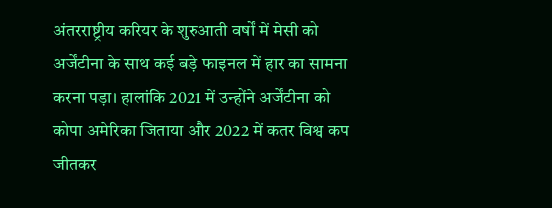अंतरराष्ट्रीय करियर के शुरुआती वर्षों में मेसी को अर्जेंटीना के साथ कई बड़े फाइनल में हार का सामना करना पड़ा। हालांकि 2021 में उन्होंने अर्जेंटीना को कोपा अमेरिका जिताया और 2022 में कतर विश्व कप जीतकर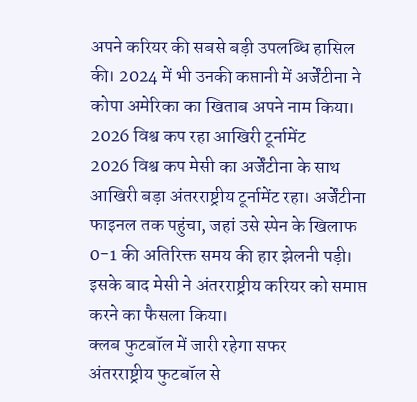अपने करियर की सबसे बड़ी उपलब्धि हासिल की। 2024 में भी उनकी कप्तानी में अर्जेंटीना ने कोपा अमेरिका का खिताब अपने नाम किया।
2026 विश्व कप रहा आखिरी टूर्नामेंट
2026 विश्व कप मेसी का अर्जेंटीना के साथ आखिरी बड़ा अंतरराष्ट्रीय टूर्नामेंट रहा। अर्जेंटीना फाइनल तक पहुंचा, जहां उसे स्पेन के खिलाफ 0-1 की अतिरिक्त समय की हार झेलनी पड़ी। इसके बाद मेसी ने अंतरराष्ट्रीय करियर को समाप्त करने का फैसला किया।
क्लब फुटबॉल में जारी रहेगा सफर
अंतरराष्ट्रीय फुटबॉल से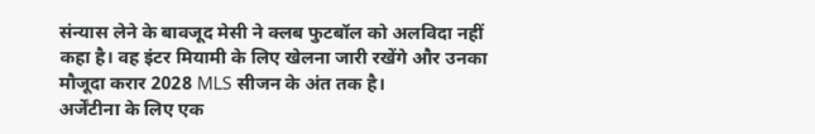संन्यास लेने के बावजूद मेसी ने क्लब फुटबॉल को अलविदा नहीं कहा है। वह इंटर मियामी के लिए खेलना जारी रखेंगे और उनका मौजूदा करार 2028 MLS सीजन के अंत तक है।
अर्जेंटीना के लिए एक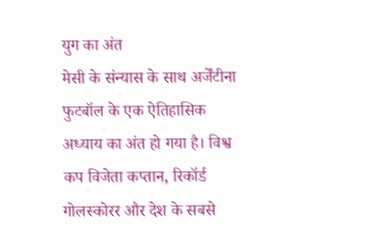युग का अंत
मेसी के संन्यास के साथ अर्जेंटीना फुटबॉल के एक ऐतिहासिक अध्याय का अंत हो गया है। विश्व कप विजेता कप्तान, रिकॉर्ड गोलस्कोरर और देश के सबसे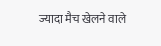ज्यादा मैच खेलने वाले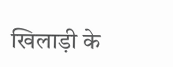खिलाड़ी के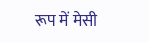रूप में मेसी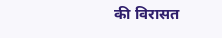की विरासत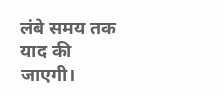लंबे समय तक याद की जाएगी।